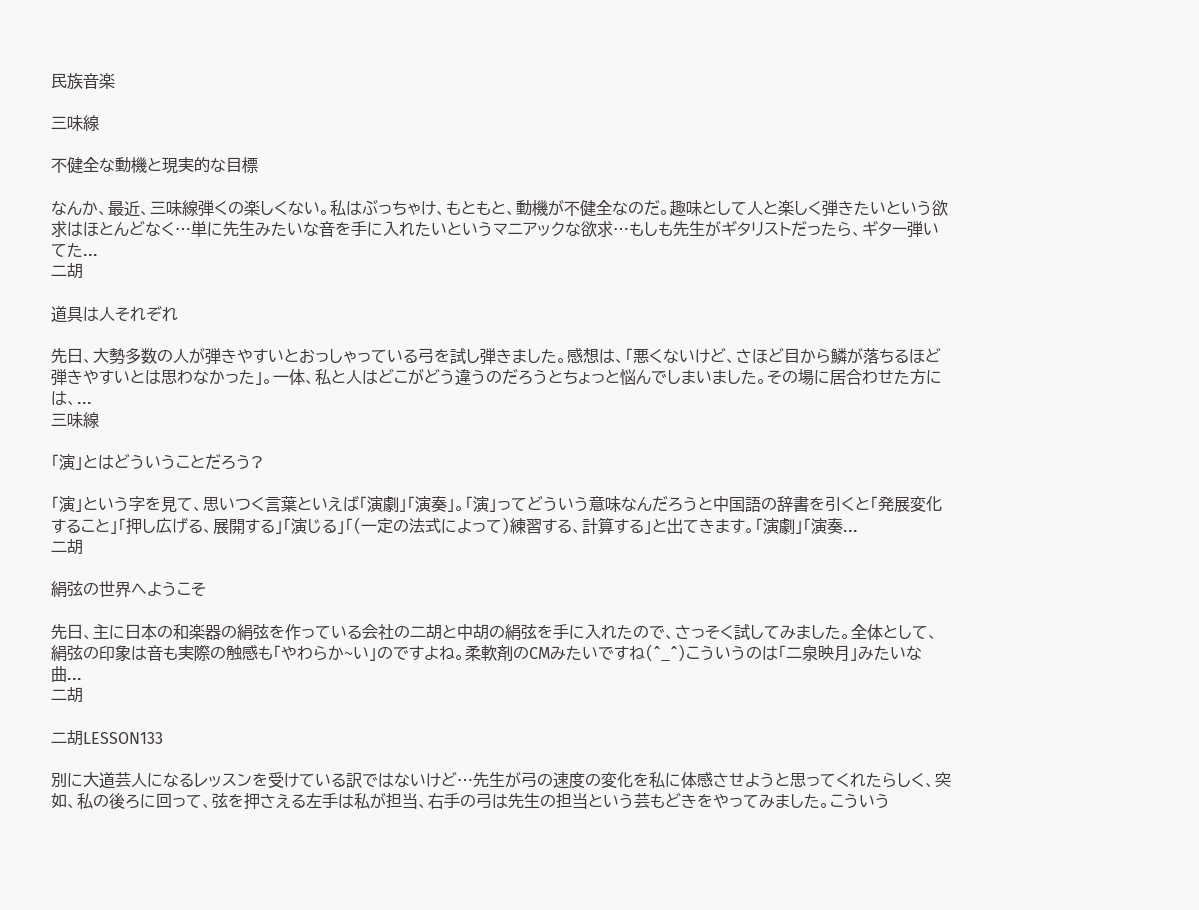民族音楽

三味線

不健全な動機と現実的な目標

なんか、最近、三味線弾くの楽しくない。私はぶっちゃけ、もともと、動機が不健全なのだ。趣味として人と楽しく弾きたいという欲求はほとんどなく…単に先生みたいな音を手に入れたいというマニアックな欲求…もしも先生がギタリストだったら、ギター弾いてた...
二胡

道具は人それぞれ

先日、大勢多数の人が弾きやすいとおっしゃっている弓を試し弾きました。感想は、「悪くないけど、さほど目から鱗が落ちるほど弾きやすいとは思わなかった」。一体、私と人はどこがどう違うのだろうとちょっと悩んでしまいました。その場に居合わせた方には、...
三味線

「演」とはどういうことだろう?

「演」という字を見て、思いつく言葉といえば「演劇」「演奏」。「演」ってどういう意味なんだろうと中国語の辞書を引くと「発展変化すること」「押し広げる、展開する」「演じる」「(一定の法式によって)練習する、計算する」と出てきます。「演劇」「演奏...
二胡

絹弦の世界へようこそ

先日、主に日本の和楽器の絹弦を作っている会社の二胡と中胡の絹弦を手に入れたので、さっそく試してみました。全体として、絹弦の印象は音も実際の触感も「やわらか~い」のですよね。柔軟剤のCMみたいですね(^_^)こういうのは「二泉映月」みたいな曲...
二胡

二胡LESSON133

別に大道芸人になるレッスンを受けている訳ではないけど…先生が弓の速度の変化を私に体感させようと思ってくれたらしく、突如、私の後ろに回って、弦を押さえる左手は私が担当、右手の弓は先生の担当という芸もどきをやってみました。こういう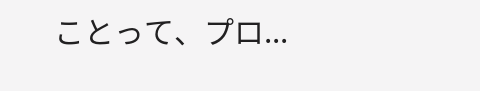ことって、プロ...